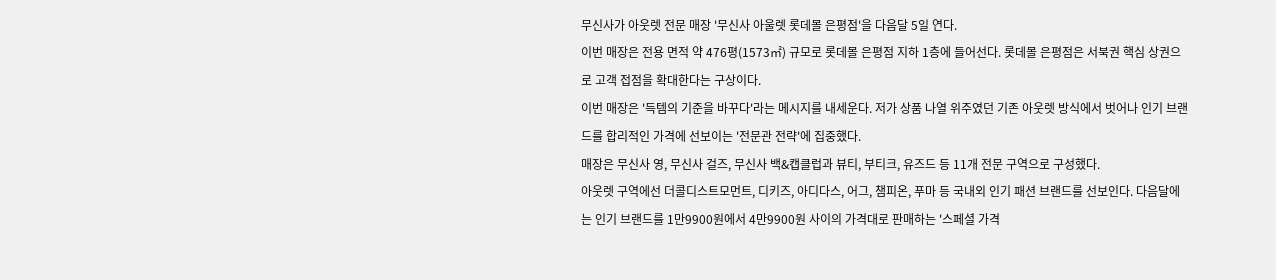무신사가 아웃렛 전문 매장 '무신사 아울렛 롯데몰 은평점'을 다음달 5일 연다.
이번 매장은 전용 면적 약 476평(1573㎡) 규모로 롯데몰 은평점 지하 1층에 들어선다. 롯데몰 은평점은 서북권 핵심 상권으로 고객 접점을 확대한다는 구상이다.
이번 매장은 '득템의 기준을 바꾸다'라는 메시지를 내세운다. 저가 상품 나열 위주였던 기존 아웃렛 방식에서 벗어나 인기 브랜드를 합리적인 가격에 선보이는 '전문관 전략'에 집중했다.
매장은 무신사 영, 무신사 걸즈, 무신사 백&캡클럽과 뷰티, 부티크, 유즈드 등 11개 전문 구역으로 구성했다.
아웃렛 구역에선 더콜디스트모먼트, 디키즈, 아디다스, 어그, 챔피온, 푸마 등 국내외 인기 패션 브랜드를 선보인다. 다음달에는 인기 브랜드를 1만9900원에서 4만9900원 사이의 가격대로 판매하는 '스페셜 가격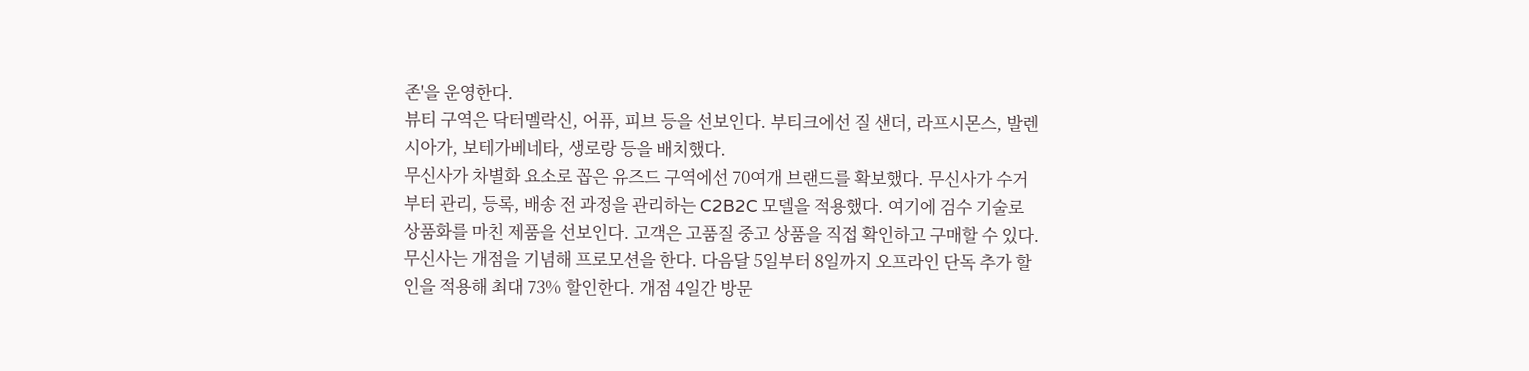존'을 운영한다.
뷰티 구역은 닥터멜락신, 어퓨, 피브 등을 선보인다. 부티크에선 질 샌더, 라프시몬스, 발렌시아가, 보테가베네타, 생로랑 등을 배치했다.
무신사가 차별화 요소로 꼽은 유즈드 구역에선 70여개 브랜드를 확보했다. 무신사가 수거부터 관리, 등록, 배송 전 과정을 관리하는 C2B2C 모델을 적용했다. 여기에 검수 기술로 상품화를 마친 제품을 선보인다. 고객은 고품질 중고 상품을 직접 확인하고 구매할 수 있다.
무신사는 개점을 기념해 프로모션을 한다. 다음달 5일부터 8일까지 오프라인 단독 추가 할인을 적용해 최대 73% 할인한다. 개점 4일간 방문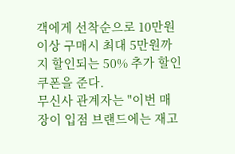객에게 선착순으로 10만원 이상 구매시 최대 5만원까지 할인되는 50% 추가 할인 쿠폰을 준다.
무신사 관계자는 "이번 매장이 입점 브랜드에는 재고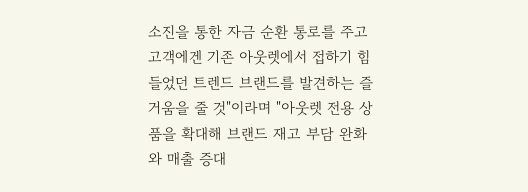소진을 통한 자금 순환 통로를 주고 고객에겐 기존 아웃렛에서 접하기 힘들었던 트렌드 브랜드를 발견하는 즐거움을 줄 것"이라며 "아웃렛 전용 상품을 확대해 브랜드 재고 부담 완화와 매출 증대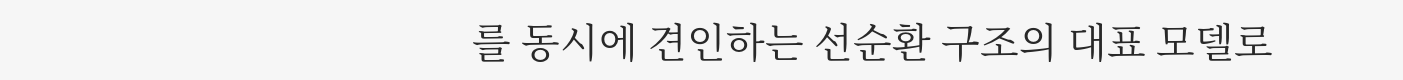를 동시에 견인하는 선순환 구조의 대표 모델로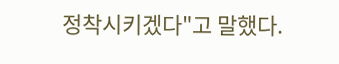정착시키겠다"고 말했다.